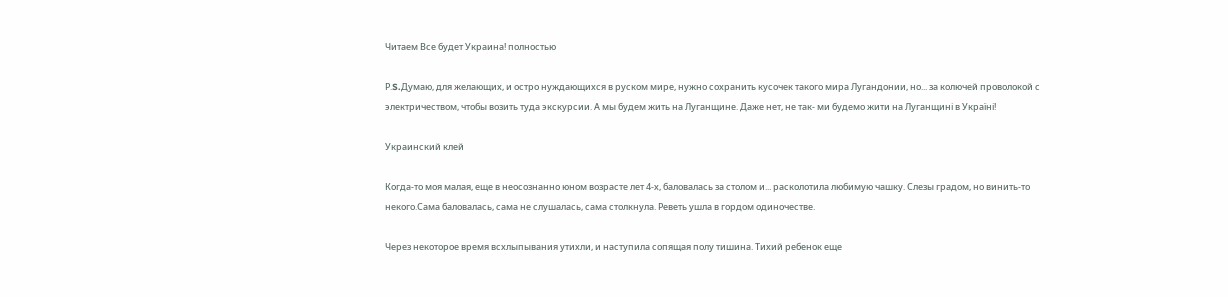Читаем Все будет Украина! полностью

Р.S.Думаю, для желающих, и остро нуждающихся в руском мире, нужно сохранить кусочек такого мира Лугандонии, но... за колючей проволокой с электричеством, чтобы возить туда экскурсии. А мы будем жить на Луганщине. Даже нет, не так- ми будемо жити на Луганщині в Україні!

Украинский клей

Когда-то моя малая, еще в неосознанно юном возрасте лет 4-х, баловалась за столом и... расколотила любимую чашку. Слезы градом, но винить-то некого.Сама баловалась, сама не слушалась, сама столкнула. Реветь ушла в гордом одиночестве.

Через некоторое время всхлыпывания утихли, и наступила сопящая полу тишина. Тихий ребенок еще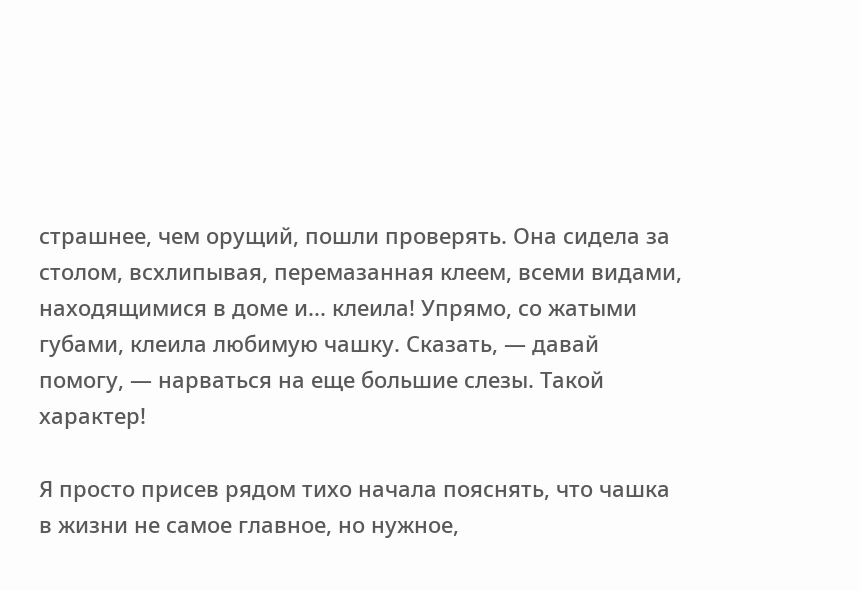страшнее, чем орущий, пошли проверять. Она сидела за столом, всхлипывая, перемазанная клеем, всеми видами, находящимися в доме и... клеила! Упрямо, со жатыми губами, клеила любимую чашку. Сказать, — давай помогу, — нарваться на еще большие слезы. Такой характер!

Я просто присев рядом тихо начала пояснять, что чашка в жизни не самое главное, но нужное,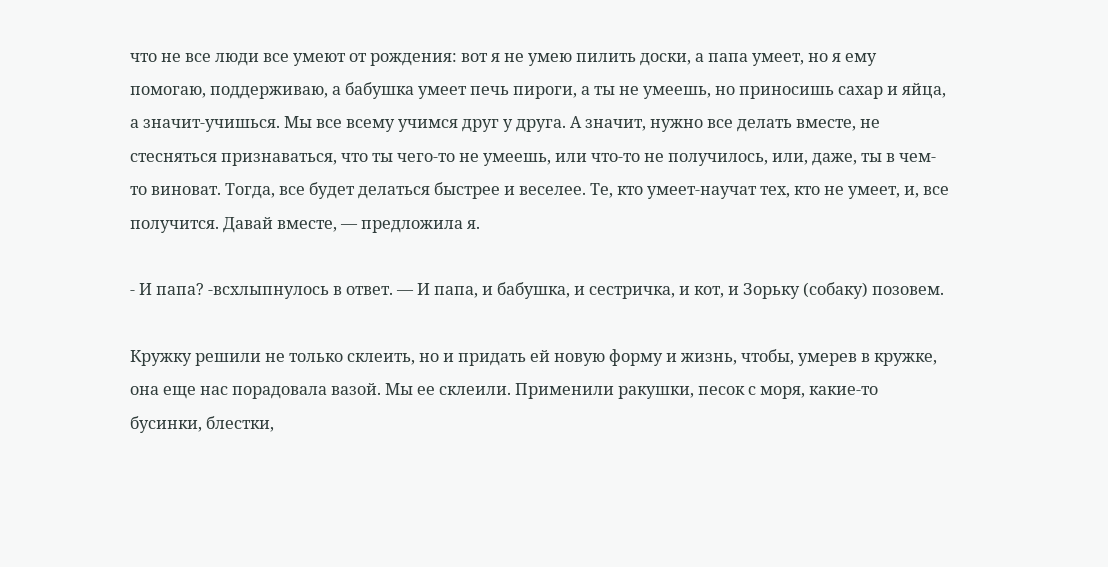что не все люди все умеют от рождения: вот я не умею пилить доски, а папа умеет, но я ему помогаю, поддерживаю, а бабушка умеет печь пироги, а ты не умеешь, но приносишь сахар и яйца, а значит-учишься. Мы все всему учимся друг у друга. А значит, нужно все делать вместе, не стесняться признаваться, что ты чего-то не умеешь, или что-то не получилось, или, даже, ты в чем-то виноват. Тогда, все будет делаться быстрее и веселее. Те, кто умеет-научат тех, кто не умеет, и, все получится. Давай вместе, — предложила я.

- И папа? -всхлыпнулось в ответ. — И папа, и бабушка, и сестричка, и кот, и Зорьку (собаку) позовем.

Кружку решили не только склеить, но и придать ей новую форму и жизнь, чтобы, умерев в кружке, она еще нас порадовала вазой. Мы ее склеили. Применили ракушки, песок с моря, какие-то бусинки, блестки,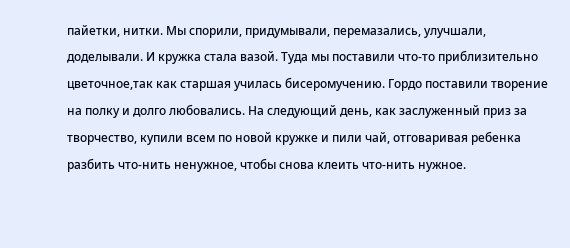пайетки, нитки. Мы спорили, придумывали, перемазались, улучшали, доделывали. И кружка стала вазой. Туда мы поставили что-то приблизительно цветочное,так как старшая училась бисеромучению. Гордо поставили творение на полку и долго любовались. На следующий день, как заслуженный приз за творчество, купили всем по новой кружке и пили чай, отговаривая ребенка разбить что-нить ненужное, чтобы снова клеить что-нить нужное.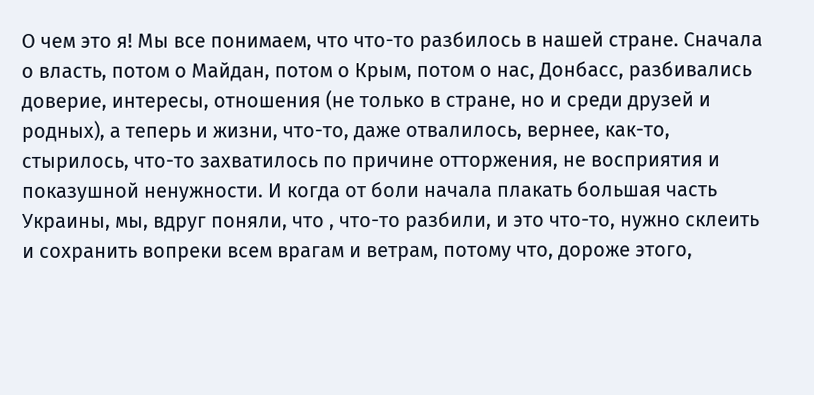О чем это я! Мы все понимаем, что что-то разбилось в нашей стране. Сначала о власть, потом о Майдан, потом о Крым, потом о нас, Донбасс, разбивались доверие, интересы, отношения (не только в стране, но и среди друзей и родных), а теперь и жизни, что-то, даже отвалилось, вернее, как-то, стырилось, что-то захватилось по причине отторжения, не восприятия и показушной ненужности. И когда от боли начала плакать большая часть Украины, мы, вдруг поняли, что , что-то разбили, и это что-то, нужно склеить и сохранить вопреки всем врагам и ветрам, потому что, дороже этого,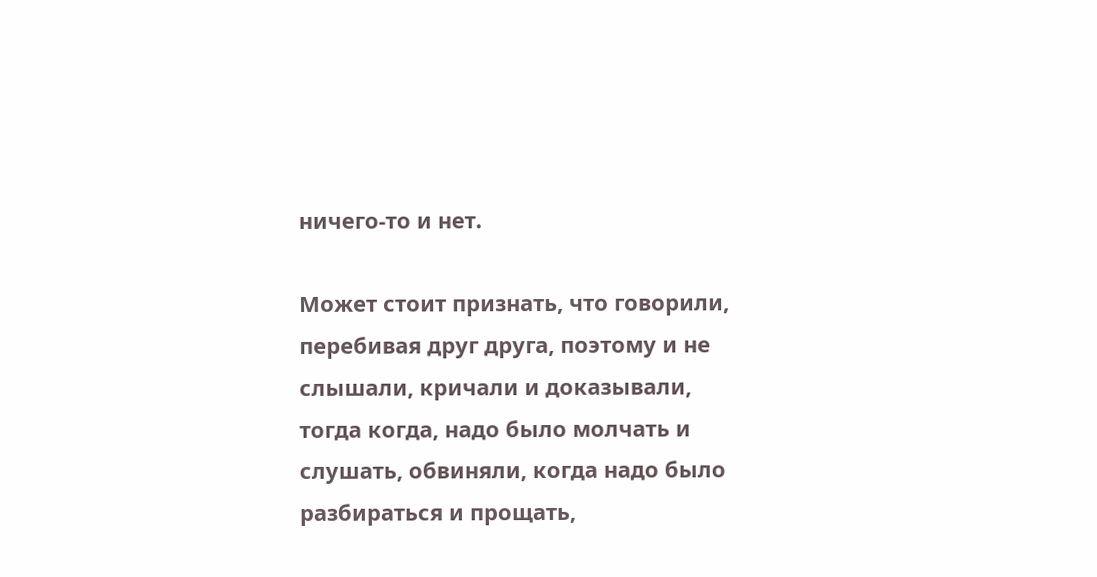ничего-то и нет.

Может стоит признать, что говорили, перебивая друг друга, поэтому и не слышали, кричали и доказывали, тогда когда, надо было молчать и слушать, обвиняли, когда надо было разбираться и прощать,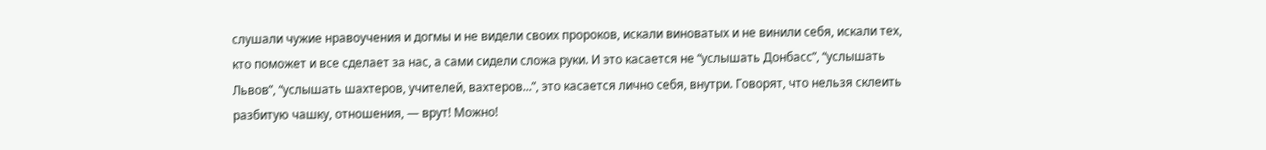слушали чужие нравоучения и догмы и не видели своих пророков, искали виноватых и не винили себя, искали тех, кто поможет и все сделает за нас, а сами сидели сложа руки. И это касается не “услышать Донбасс”, “услышать Львов”, “услышать шахтеров, учителей, вахтеров...”, это касается лично себя, внутри. Говорят, что нельзя склеить разбитую чашку, отношения, — врут! Можно!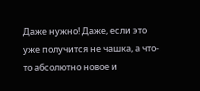Даже нужно! Даже, если это уже получится не чашка, а что-то абсолютно новое и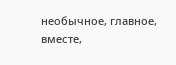необычное, главное, вместе,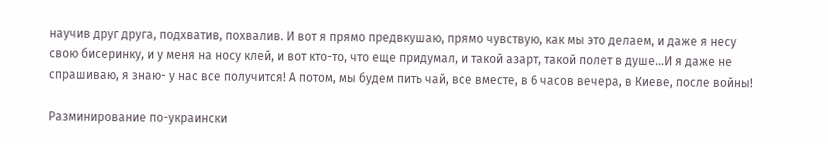научив друг друга, подхватив, похвалив. И вот я прямо предвкушаю, прямо чувствую, как мы это делаем, и даже я несу свою бисеринку, и у меня на носу клей, и вот кто-то, что еще придумал, и такой азарт, такой полет в душе...И я даже не спрашиваю, я знаю- у нас все получится! А потом, мы будем пить чай, все вместе, в 6 часов вечера, в Киеве, после войны!

Разминирование по-украински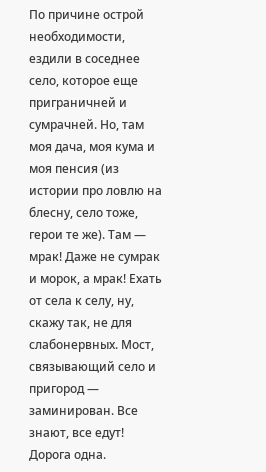По причине острой необходимости, ездили в соседнее село, которое еще приграничней и сумрачней. Но, там моя дача, моя кума и моя пенсия (из истории про ловлю на блесну, село тоже, герои те же). Там — мрак! Даже не сумрак и морок, а мрак! Ехать от села к селу, ну, скажу так, не для слабонервных. Мост, связывающий село и пригород — заминирован. Все знают, все едут! Дорога одна.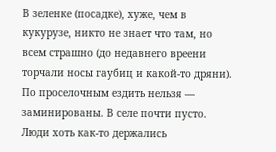В зеленке (посадке), хуже, чем в кукурузе, никто не знает что там, но всем страшно (до недавнего вреени торчали носы гаубиц и какой-то дряни). По проселочным ездить нельзя — заминированы. В селе почти пусто. Люди хоть как-то держались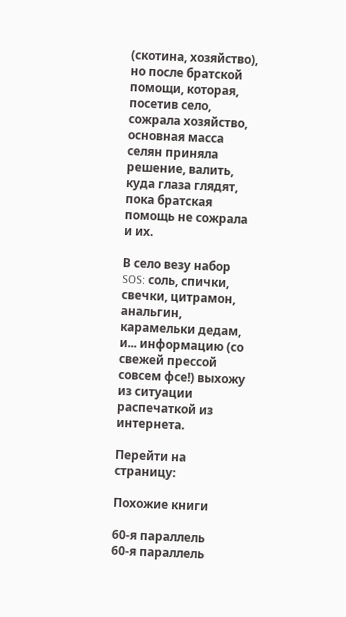(скотина, хозяйство), но после братской помощи, которая, посетив село, сожрала хозяйство, основная масса селян приняла решение, валить, куда глаза глядят, пока братская помощь не сожрала и их.

В село везу набор SOS: соль, спички, свечки, цитрамон, анальгин, карамельки дедам, и... информацию (со свежей прессой совсем фсе!) выхожу из ситуации распечаткой из интернета.

Перейти на страницу:

Похожие книги

60-я параллель
60-я параллель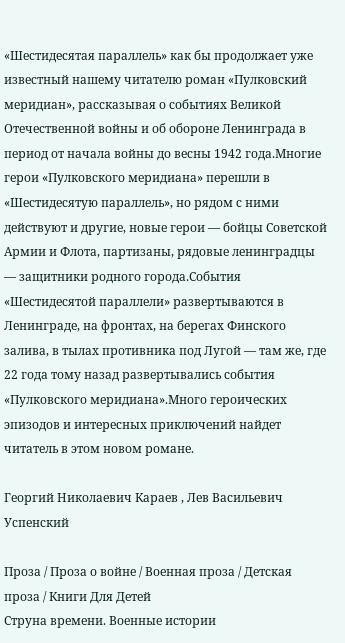«Шестидесятая параллель» как бы продолжает уже известный нашему читателю роман «Пулковский меридиан», рассказывая о событиях Великой Отечественной войны и об обороне Ленинграда в период от начала войны до весны 1942 года.Многие герои «Пулковского меридиана» перешли в «Шестидесятую параллель», но рядом с ними действуют и другие, новые герои — бойцы Советской Армии и Флота, партизаны, рядовые ленинградцы — защитники родного города.События «Шестидесятой параллели» развертываются в Ленинграде, на фронтах, на берегах Финского залива, в тылах противника под Лугой — там же, где 22 года тому назад развертывались события «Пулковского меридиана».Много героических эпизодов и интересных приключений найдет читатель в этом новом романе.

Георгий Николаевич Караев , Лев Васильевич Успенский

Проза / Проза о войне / Военная проза / Детская проза / Книги Для Детей
Струна времени. Военные истории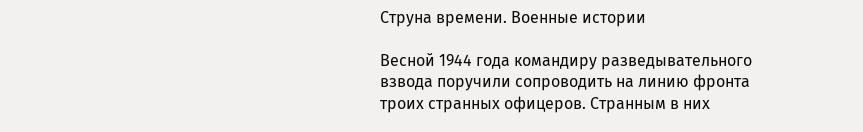Струна времени. Военные истории

Весной 1944 года командиру разведывательного взвода поручили сопроводить на линию фронта троих странных офицеров. Странным в них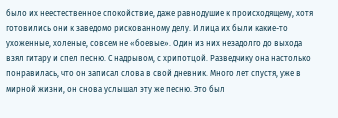было их неестественное спокойствие, даже равнодушие к происходящему, хотя готовились они к заведомо рискованному делу. И лица их были какие-то ухоженные, холеные, совсем не «боевые». Один из них незадолго до выхода взял гитару и спел песню. С надрывом, с хрипотцой. Разведчику она настолько понравилась, что он записал слова в свой дневник. Много лет спустя, уже в мирной жизни, он снова услышал эту же песню. Это был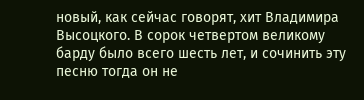новый, как сейчас говорят, хит Владимира Высоцкого. В сорок четвертом великому барду было всего шесть лет, и сочинить эту песню тогда он не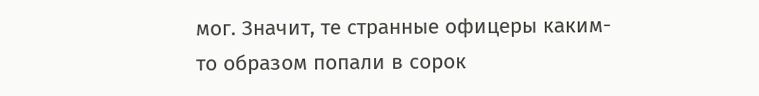мог. Значит, те странные офицеры каким-то образом попали в сорок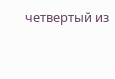четвертый из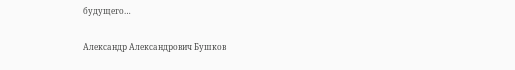будущего…

Александр Александрович Бушков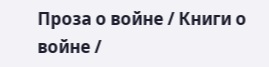Проза о войне / Книги о войне /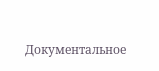Документальное